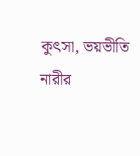কুৎসা, ভয়ভীতি নারীর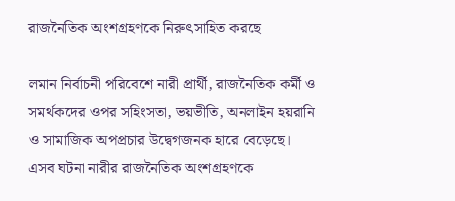রাজনৈতিক অংশগ্রহণকে নিরুৎসাহিত করছে

লমান নির্বাচনী পরিবেশে নারী প্রার্থী, রাজনৈতিক কর্মী ও সমর্থকদের ওপর সহিংসতা, ভয়ভীতি, অনলাইন হয়রানি ও সামাজিক অপপ্রচার উদ্বেগজনক হারে বেড়েছে। এসব ঘটনা নারীর রাজনৈতিক অংশগ্রহণকে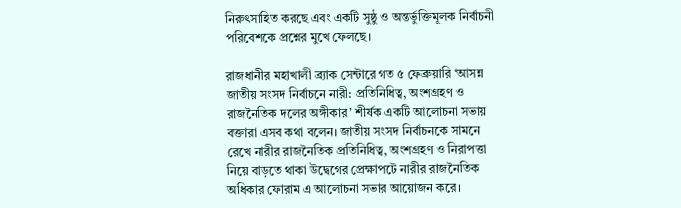নিরুৎসাহিত করছে এবং একটি সুষ্ঠু ও অন্তর্ভুক্তিমূলক নির্বাচনী পরিবেশকে প্রশ্নের মুখে ফেলছে।

রাজধানীর মহাখালী ব্র্যাক সেন্টারে গত ৫ ফেব্রুয়ারি ‘আসন্ন জাতীয় সংসদ নির্বাচনে নারী: প্রতিনিধিত্ব, অংশগ্রহণ ও রাজনৈতিক দলের অঙ্গীকার’ শীর্ষক একটি আলোচনা সভায় বক্তারা এসব কথা বলেন। জাতীয় সংসদ নির্বাচনকে সামনে রেখে নারীর রাজনৈতিক প্রতিনিধিত্ব, অংশগ্রহণ ও নিরাপত্তা নিয়ে বাড়তে থাকা উদ্বেগের প্রেক্ষাপটে নারীর রাজনৈতিক অধিকার ফোরাম এ আলোচনা সভার আয়োজন করে।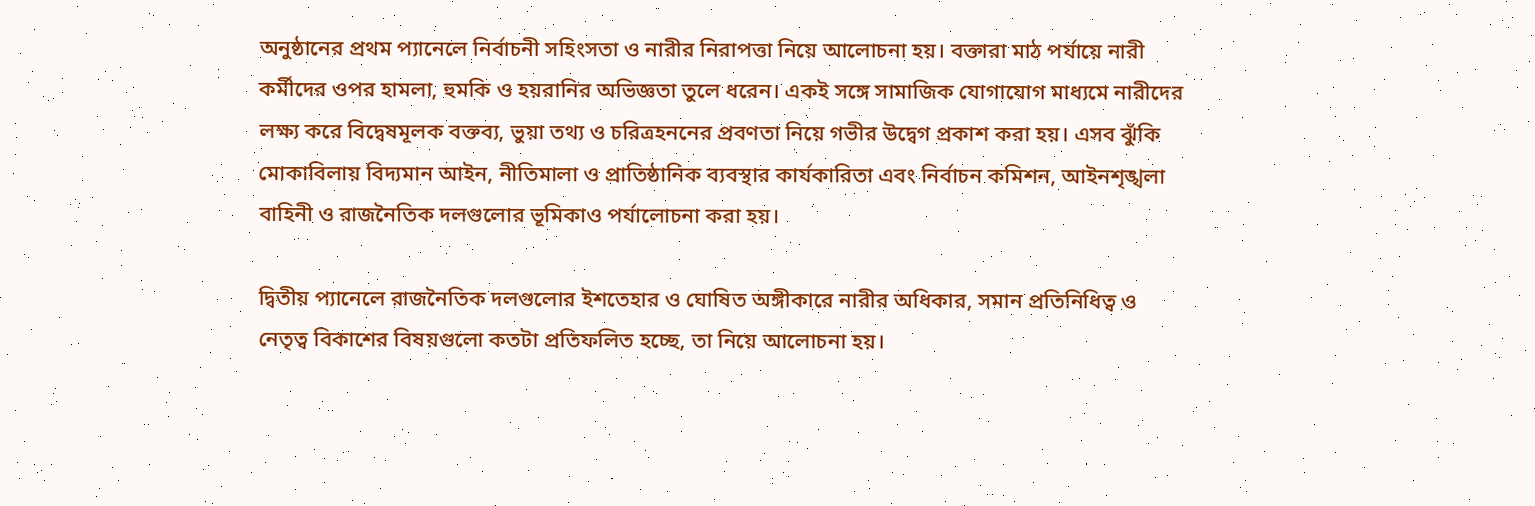অনুষ্ঠানের প্রথম প্যানেলে নির্বাচনী সহিংসতা ও নারীর নিরাপত্তা নিয়ে আলোচনা হয়। বক্তারা মাঠ পর্যায়ে নারী কর্মীদের ওপর হামলা, হুমকি ও হয়রানির অভিজ্ঞতা তুলে ধরেন। একই সঙ্গে সামাজিক যোগাযোগ মাধ্যমে নারীদের লক্ষ্য করে বিদ্বেষমূলক বক্তব্য, ভুয়া তথ্য ও চরিত্রহননের প্রবণতা নিয়ে গভীর উদ্বেগ প্রকাশ করা হয়। এসব ঝুঁকি মোকাবিলায় বিদ্যমান আইন, নীতিমালা ও প্রাতিষ্ঠানিক ব্যবস্থার কার্যকারিতা এবং নির্বাচন কমিশন, আইনশৃঙ্খলা বাহিনী ও রাজনৈতিক দলগুলোর ভূমিকাও পর্যালোচনা করা হয়।

দ্বিতীয় প্যানেলে রাজনৈতিক দলগুলোর ইশতেহার ও ঘোষিত অঙ্গীকারে নারীর অধিকার, সমান প্রতিনিধিত্ব ও নেতৃত্ব বিকাশের বিষয়গুলো কতটা প্রতিফলিত হচ্ছে, তা নিয়ে আলোচনা হয়।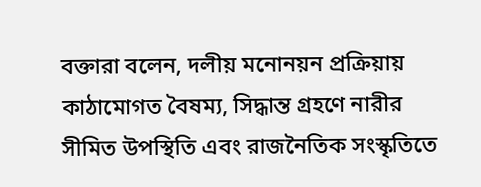বক্তারা বলেন, দলীয় মনোনয়ন প্রক্রিয়ায় কাঠামোগত বৈষম্য, সিদ্ধান্ত গ্রহণে নারীর সীমিত উপস্থিতি এবং রাজনৈতিক সংস্কৃতিতে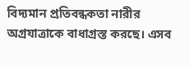বিদ্যমান প্রতিবন্ধকতা নারীর অগ্রযাত্রাকে বাধাগ্রস্ত করছে। এসব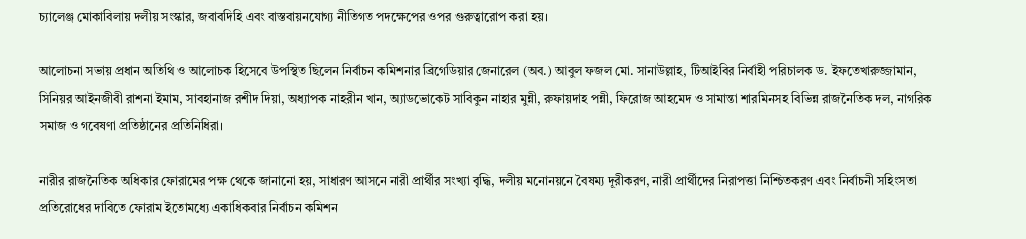চ্যালেঞ্জ মোকাবিলায় দলীয় সংস্কার, জবাবদিহি এবং বাস্তবায়নযোগ্য নীতিগত পদক্ষেপের ওপর গুরুত্বারোপ করা হয়।

আলোচনা সভায় প্রধান অতিথি ও আলোচক হিসেবে উপস্থিত ছিলেন নির্বাচন কমিশনার ব্রিগেডিয়ার জেনারেল (অব.) আবুল ফজল মো. সানাউল্লাহ, টিআইবির নির্বাহী পরিচালক ড. ইফতেখারুজ্জামান, সিনিয়র আইনজীবী রাশনা ইমাম, সাবহানাজ রশীদ দিয়া, অধ্যাপক নাহরীন খান, অ্যাডভোকেট সাবিকুন নাহার মুন্নী, রুফায়দাহ পন্নী, ফিরোজ আহমেদ ও সামান্তা শারমিনসহ বিভিন্ন রাজনৈতিক দল, নাগরিক সমাজ ও গবেষণা প্রতিষ্ঠানের প্রতিনিধিরা।

নারীর রাজনৈতিক অধিকার ফোরামের পক্ষ থেকে জানানো হয়, সাধারণ আসনে নারী প্রার্থীর সংখ্যা বৃদ্ধি, দলীয় মনোনয়নে বৈষম্য দূরীকরণ, নারী প্রার্থীদের নিরাপত্তা নিশ্চিতকরণ এবং নির্বাচনী সহিংসতা প্রতিরোধের দাবিতে ফোরাম ইতোমধ্যে একাধিকবার নির্বাচন কমিশন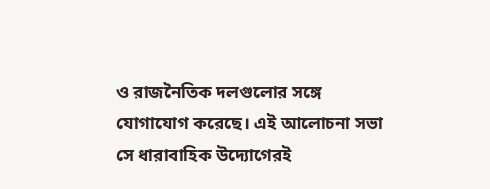ও রাজনৈতিক দলগুলোর সঙ্গে যোগাযোগ করেছে। এই আলোচনা সভা সে ধারাবাহিক উদ্যোগেরই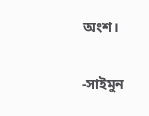অংশ।

-সাইমুন